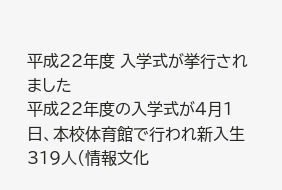平成22年度 入学式が挙行されました
平成22年度の入学式が4月1日、本校体育館で行われ新入生319人(情報文化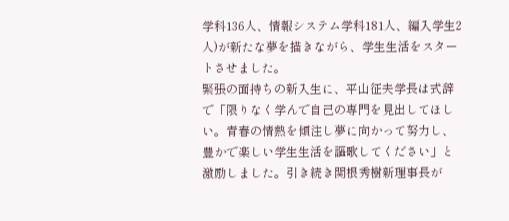学科136人、情報システム学科181人、編入学生2人)が新たな夢を描きながら、学生生活をスタートさせました。
緊張の面持ちの新入生に、平山征夫学長は式辞で「限りなく学んで自己の専門を見出してほしい。青春の情熱を傾注し夢に向かって努力し、豊かで楽しい学生生活を謳歌してください」と激励しました。引き続き関根秀樹新理事長が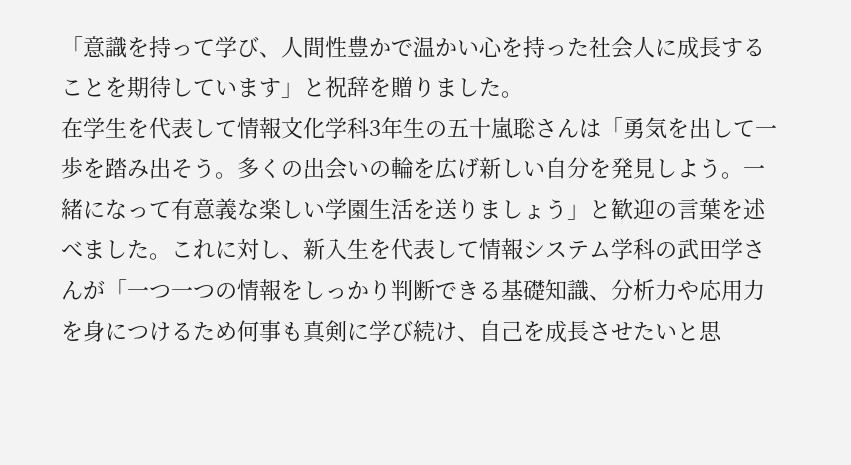「意識を持って学び、人間性豊かで温かい心を持った社会人に成長することを期待しています」と祝辞を贈りました。
在学生を代表して情報文化学科3年生の五十嵐聡さんは「勇気を出して一歩を踏み出そう。多くの出会いの輪を広げ新しい自分を発見しよう。一緒になって有意義な楽しい学園生活を送りましょう」と歓迎の言葉を述べました。これに対し、新入生を代表して情報システム学科の武田学さんが「一つ一つの情報をしっかり判断できる基礎知識、分析力や応用力を身につけるため何事も真剣に学び続け、自己を成長させたいと思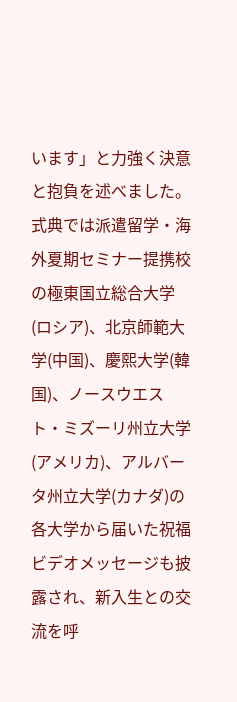います」と力強く決意と抱負を述べました。
式典では派遣留学・海外夏期セミナー提携校の極東国立総合大学(ロシア)、北京師範大学(中国)、慶熙大学(韓国)、ノースウエスト・ミズーリ州立大学(アメリカ)、アルバータ州立大学(カナダ)の各大学から届いた祝福ビデオメッセージも披露され、新入生との交流を呼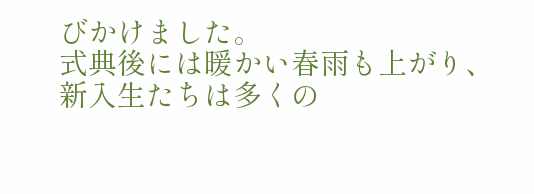びかけました。
式典後には暖かい春雨も上がり、新入生たちは多くの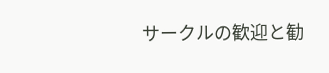サークルの歓迎と勧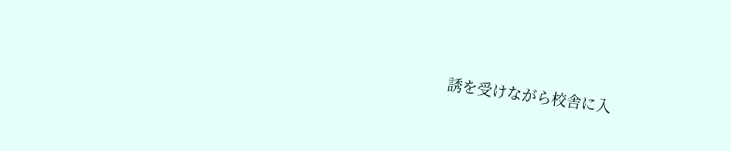誘を受けながら校舎に入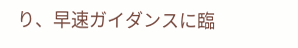り、早速ガイダンスに臨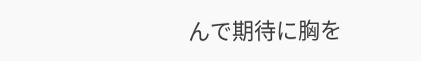んで期待に胸を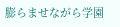膨らませながら学園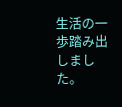生活の一歩踏み出しました。